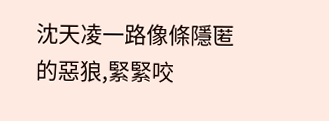沈天凌一路像條隱匿的惡狼,緊緊咬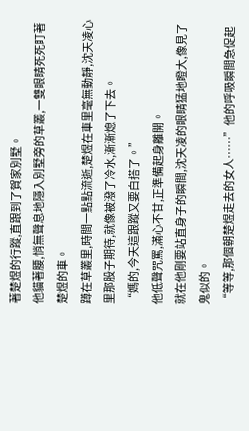著楚煜的行蹤,直跟到了賀家別墅。
他貓著腰,悄無聲息地隱入別墅旁的草叢,一雙眼睛死死盯著楚煜的車。
蹲在草叢里,時間一點點流逝,楚煜在車里毫無動靜,沈天凌心里那股子期待,就像被潑了冷水,漸漸熄了下去。
“媽的,今天這跟蹤又要白搭了。”
他低聲咒罵,滿心不甘,正準備起身離開。
就在他剛要站直身子的瞬間,沈天凌的眼睛猛地瞪大,像見了鬼似的。
“等等,那個朝楚煜走去的女人……”他的呼吸瞬間急促起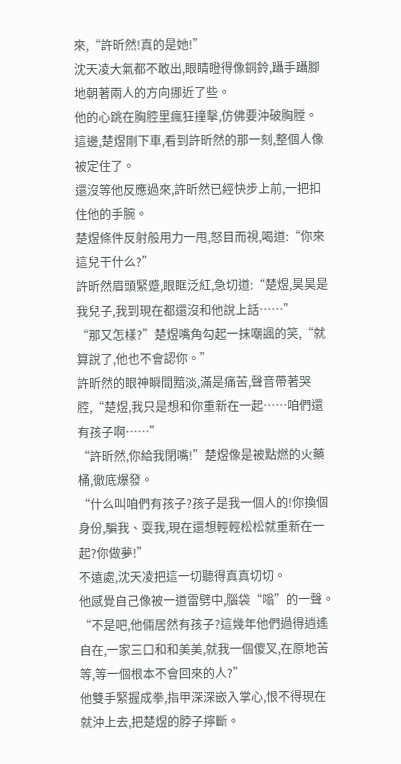來,“許昕然!真的是她!”
沈天凌大氣都不敢出,眼睛瞪得像銅鈴,躡手躡腳地朝著兩人的方向挪近了些。
他的心跳在胸腔里瘋狂撞擊,仿佛要沖破胸膛。
這邊,楚煜剛下車,看到許昕然的那一刻,整個人像被定住了。
還沒等他反應過來,許昕然已經快步上前,一把扣住他的手腕。
楚煜條件反射般用力一甩,怒目而視,喝道:“你來這兒干什么?”
許昕然眉頭緊蹙,眼眶泛紅,急切道:“楚煜,昊昊是我兒子,我到現在都還沒和他說上話……”
“那又怎樣?”楚煜嘴角勾起一抹嘲諷的笑,“就算說了,他也不會認你。”
許昕然的眼神瞬間黯淡,滿是痛苦,聲音帶著哭腔,“楚煜,我只是想和你重新在一起……咱們還有孩子啊……”
“許昕然,你給我閉嘴!”楚煜像是被點燃的火藥桶,徹底爆發。
“什么叫咱們有孩子?孩子是我一個人的!你換個身份,騙我、耍我,現在還想輕輕松松就重新在一起?你做夢!”
不遠處,沈天凌把這一切聽得真真切切。
他感覺自己像被一道雷劈中,腦袋“嗡”的一聲。
“不是吧,他倆居然有孩子?這幾年他們過得逍遙自在,一家三口和和美美,就我一個傻叉,在原地苦等,等一個根本不會回來的人?”
他雙手緊握成拳,指甲深深嵌入掌心,恨不得現在就沖上去,把楚煜的脖子擰斷。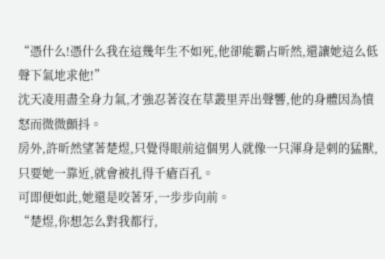“憑什么!憑什么我在這幾年生不如死,他卻能霸占昕然,還讓她這么低聲下氣地求他!”
沈天凌用盡全身力氣,才強忍著沒在草叢里弄出聲響,他的身體因為憤怒而微微顫抖。
房外,許昕然望著楚煜,只覺得眼前這個男人就像一只渾身是刺的猛獸,只要她一靠近,就會被扎得千瘡百孔。
可即便如此,她還是咬著牙,一步步向前。
“楚煜,你想怎么對我都行,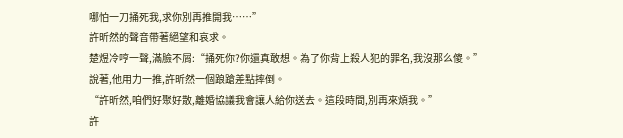哪怕一刀捅死我,求你別再推開我……”
許昕然的聲音帶著絕望和哀求。
楚煜冷哼一聲,滿臉不屑:“捅死你?你還真敢想。為了你背上殺人犯的罪名,我沒那么傻。”
說著,他用力一推,許昕然一個踉蹌差點摔倒。
“許昕然,咱們好聚好散,離婚協議我會讓人給你送去。這段時間,別再來煩我。”
許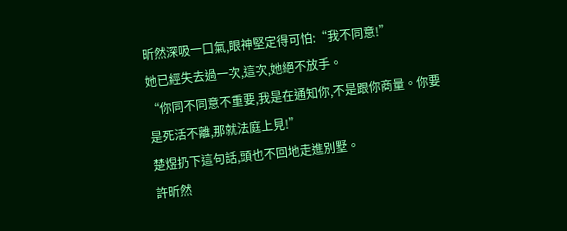昕然深吸一口氣,眼神堅定得可怕:“我不同意!”
她已經失去過一次,這次,她絕不放手。
“你同不同意不重要,我是在通知你,不是跟你商量。你要是死活不離,那就法庭上見!”
楚煜扔下這句話,頭也不回地走進別墅。
許昕然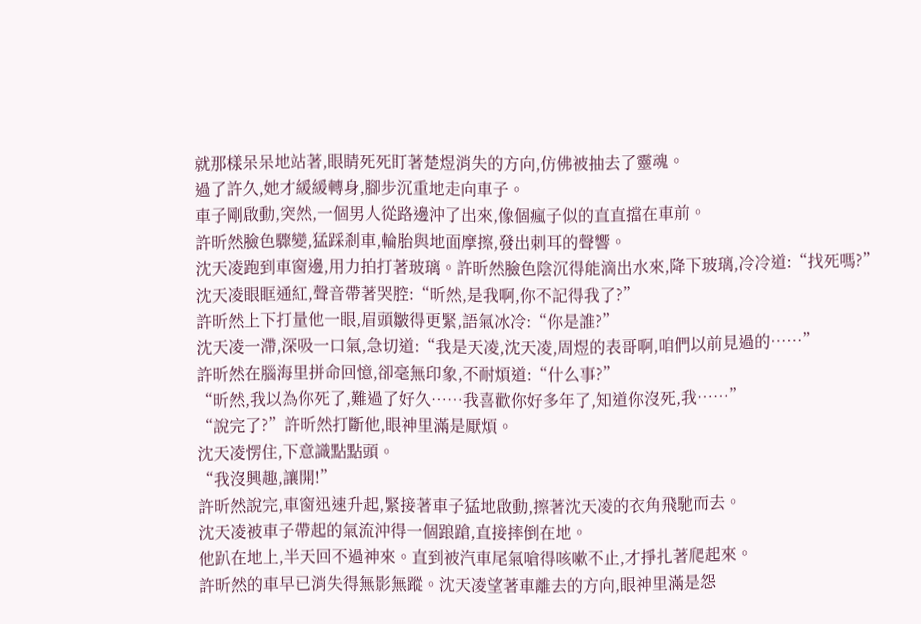就那樣呆呆地站著,眼睛死死盯著楚煜消失的方向,仿佛被抽去了靈魂。
過了許久,她才緩緩轉身,腳步沉重地走向車子。
車子剛啟動,突然,一個男人從路邊沖了出來,像個瘋子似的直直擋在車前。
許昕然臉色驟變,猛踩剎車,輪胎與地面摩擦,發出刺耳的聲響。
沈天凌跑到車窗邊,用力拍打著玻璃。許昕然臉色陰沉得能滴出水來,降下玻璃,冷冷道:“找死嗎?”
沈天凌眼眶通紅,聲音帶著哭腔:“昕然,是我啊,你不記得我了?”
許昕然上下打量他一眼,眉頭皺得更緊,語氣冰冷:“你是誰?”
沈天凌一滯,深吸一口氣,急切道:“我是天凌,沈天凌,周煜的表哥啊,咱們以前見過的……”
許昕然在腦海里拼命回憶,卻毫無印象,不耐煩道:“什么事?”
“昕然,我以為你死了,難過了好久……我喜歡你好多年了,知道你沒死,我……”
“說完了?”許昕然打斷他,眼神里滿是厭煩。
沈天凌愣住,下意識點點頭。
“我沒興趣,讓開!”
許昕然說完,車窗迅速升起,緊接著車子猛地啟動,擦著沈天凌的衣角飛馳而去。
沈天凌被車子帶起的氣流沖得一個踉蹌,直接摔倒在地。
他趴在地上,半天回不過神來。直到被汽車尾氣嗆得咳嗽不止,才掙扎著爬起來。
許昕然的車早已消失得無影無蹤。沈天凌望著車離去的方向,眼神里滿是怨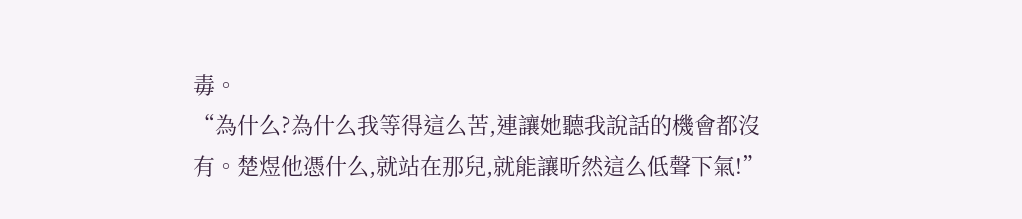毒。
“為什么?為什么我等得這么苦,連讓她聽我說話的機會都沒有。楚煜他憑什么,就站在那兒,就能讓昕然這么低聲下氣!”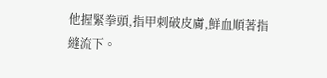他握緊拳頭,指甲刺破皮膚,鮮血順著指縫流下。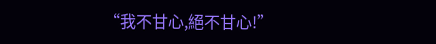“我不甘心,絕不甘心!”